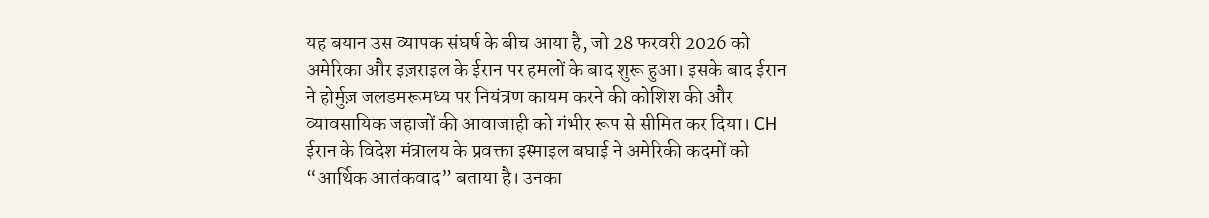यह बयान उस व्यापक संघर्ष के बीच आया है, जो 28 फरवरी 2026 को अमेरिका और इज़राइल के ईरान पर हमलों के बाद शुरू हुआ। इसके बाद ईरान ने होर्मुज़ जलडमरूमध्य पर नियंत्रण कायम करने की कोशिश की और व्यावसायिक जहाजों की आवाजाही को गंभीर रूप से सीमित कर दिया। CH
ईरान के विदेश मंत्रालय के प्रवक्ता इस्माइल बघाई ने अमेरिकी कदमों को “आर्थिक आतंकवाद” बताया है। उनका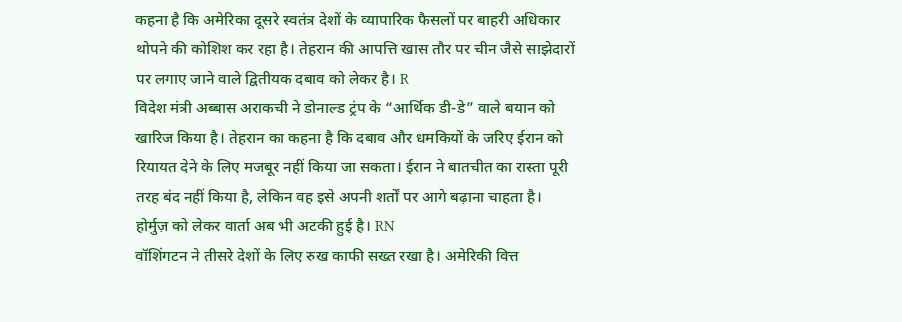कहना है कि अमेरिका दूसरे स्वतंत्र देशों के व्यापारिक फैसलों पर बाहरी अधिकार थोपने की कोशिश कर रहा है। तेहरान की आपत्ति खास तौर पर चीन जैसे साझेदारों पर लगाए जाने वाले द्वितीयक दबाव को लेकर है। R
विदेश मंत्री अब्बास अराकची ने डोनाल्ड ट्रंप के “आर्थिक डी-डे” वाले बयान को खारिज किया है। तेहरान का कहना है कि दबाव और धमकियों के जरिए ईरान को रियायत देने के लिए मजबूर नहीं किया जा सकता। ईरान ने बातचीत का रास्ता पूरी तरह बंद नहीं किया है, लेकिन वह इसे अपनी शर्तों पर आगे बढ़ाना चाहता है। होर्मुज़ को लेकर वार्ता अब भी अटकी हुई है। RN
वॉशिंगटन ने तीसरे देशों के लिए रुख काफी सख्त रखा है। अमेरिकी वित्त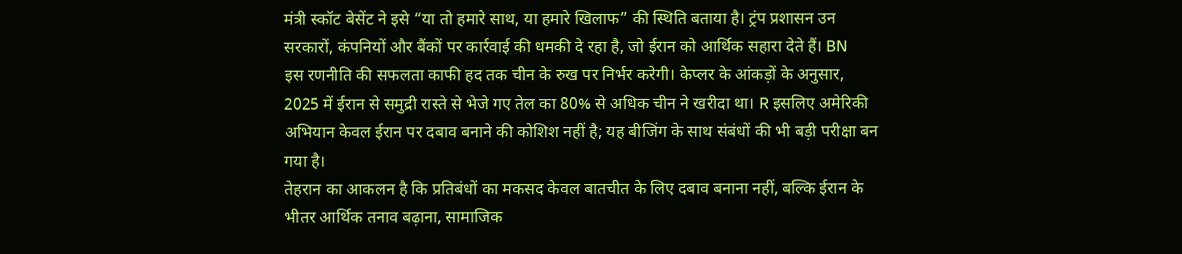मंत्री स्कॉट बेसेंट ने इसे “या तो हमारे साथ, या हमारे खिलाफ” की स्थिति बताया है। ट्रंप प्रशासन उन सरकारों, कंपनियों और बैंकों पर कार्रवाई की धमकी दे रहा है, जो ईरान को आर्थिक सहारा देते हैं। BN
इस रणनीति की सफलता काफी हद तक चीन के रुख पर निर्भर करेगी। केप्लर के आंकड़ों के अनुसार, 2025 में ईरान से समुद्री रास्ते से भेजे गए तेल का 80% से अधिक चीन ने खरीदा था। R इसलिए अमेरिकी अभियान केवल ईरान पर दबाव बनाने की कोशिश नहीं है; यह बीजिंग के साथ संबंधों की भी बड़ी परीक्षा बन गया है।
तेहरान का आकलन है कि प्रतिबंधों का मकसद केवल बातचीत के लिए दबाव बनाना नहीं, बल्कि ईरान के भीतर आर्थिक तनाव बढ़ाना, सामाजिक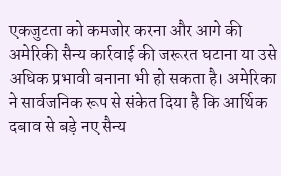एकजुटता को कमजोर करना और आगे की अमेरिकी सैन्य कार्रवाई की जरूरत घटाना या उसे अधिक प्रभावी बनाना भी हो सकता है। अमेरिका ने सार्वजनिक रूप से संकेत दिया है कि आर्थिक दबाव से बड़े नए सैन्य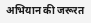अभियान की जरूरत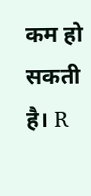कम हो सकती है। R